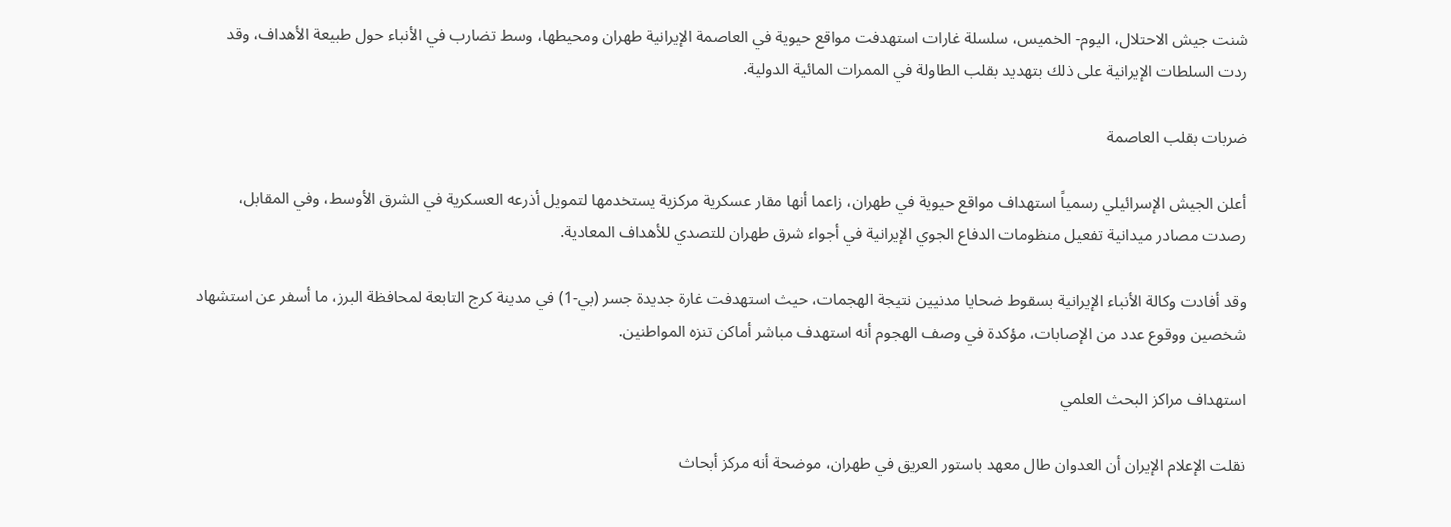شنت جيش الاحتلال، اليوم- الخميس، سلسلة غارات استهدفت مواقع حيوية في العاصمة الإيرانية طهران ومحيطها، وسط تضارب في الأنباء حول طبيعة الأهداف، وقد ردت السلطات الإيرانية على ذلك بتهديد بقلب الطاولة في الممرات المائية الدولية.

ضربات بقلب العاصمة

أعلن الجيش الإسرائيلي رسمياً استهداف مواقع حيوية في طهران، زاعما أنها مقار عسكرية مركزية يستخدمها لتمويل أذرعه العسكرية في الشرق الأوسط، وفي المقابل، رصدت مصادر ميدانية تفعيل منظومات الدفاع الجوي الإيرانية في أجواء شرق طهران للتصدي للأهداف المعادية.

وقد أفادت وكالة الأنباء الإيرانية بسقوط ضحايا مدنيين نتيجة الهجمات، حيث استهدفت غارة جديدة جسر (بي-1) في مدينة كرج التابعة لمحافظة البرز، ما أسفر عن استشهاد شخصين ووقوع عدد من الإصابات، مؤكدة في وصف الهجوم أنه استهدف مباشر أماكن تنزه المواطنين.

استهداف مراكز البحث العلمي

نقلت الإعلام الإيران أن العدوان طال معهد باستور العريق في طهران، موضحة أنه مركز أبحاث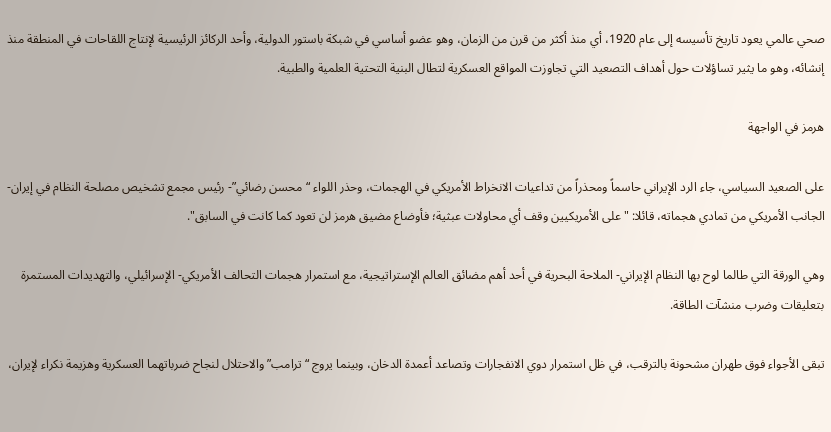صحي عالمي يعود تاريخ تأسيسه إلى عام 1920، أي منذ أكثر من قرن من الزمان، وهو عضو أساسي في شبكة باستور الدولية، وأحد الركائز الرئيسية لإنتاج اللقاحات في المنطقة منذ إنشائه، وهو ما يثير تساؤلات حول أهداف التصعيد التي تجاوزت المواقع العسكرية لتطال البنية التحتية العلمية والطبية.

هرمز في الواجهة

على الصعيد السياسي، جاء الرد الإيراني حاسماً ومحذراً من تداعيات الانخراط الأمريكي في الهجمات، وحذر اللواء “محسن رضائي”- رئيس مجمع تشخيص مصلحة النظام في إيران- الجانب الأمريكي من تمادي هجماته، قائلا: "على الأمريكيين وقف أي محاولات عبثية؛ فأوضاع مضيق هرمز لن تعود كما كانت في السابق".

وهي الورقة التي طالما لوح بها النظام الإيراني- الملاحة البحرية في أحد أهم مضائق العالم الإستراتيجية، مع استمرار هجمات التحالف الأمريكي- الإسرائيلي، والتهديدات المستمرة بتعليقات وضرب منشآت الطاقة.

تبقى الأجواء فوق طهران مشحونة بالترقب، في ظل استمرار دوي الانفجارات وتصاعد أعمدة الدخان، وبينما يروج “ترامب” والاحتلال لنجاح ضرباتهما العسكرية وهزيمة نكراء لإيران،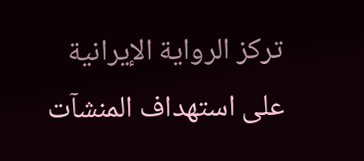تركز الرواية الإيرانية على استهداف المنشآت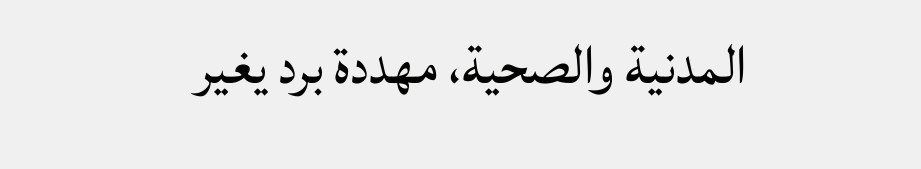المدنية والصحية، مهددة برد يغير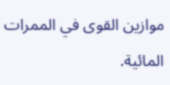موازين القوى في الممرات المائية.